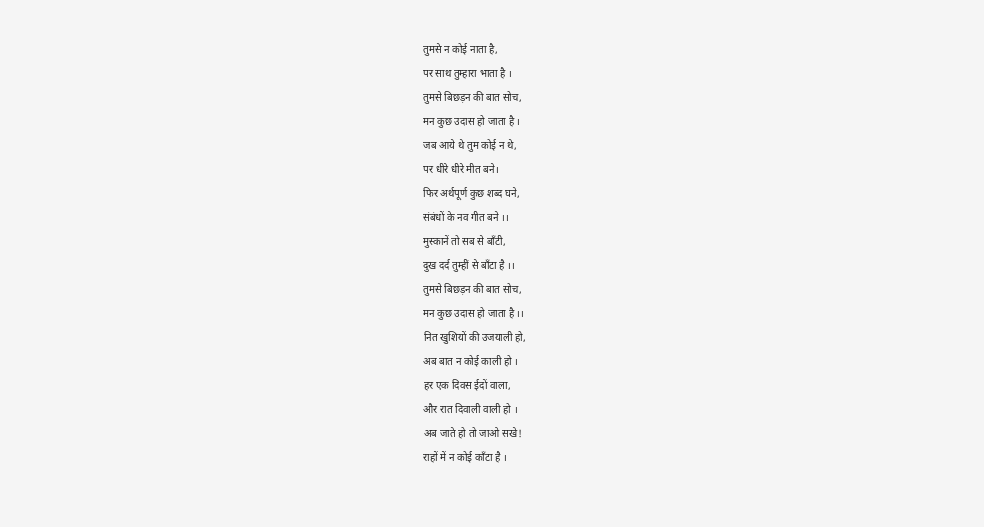तुमसे न कोई नाता है,
पर साथ तुम्हारा भाता है ।
तुमसे बिछड़न की बात सोच,
मन कुछ उदास हो जाता है ।
जब आये थे तुम कोई न थे,
पर धीरे धीरे मीत बने।
फिर अर्थपूर्ण कुछ शब्द घने,
संबंधों के नव गीत बने ।।
मुस्कानें तो सब से बाँटी,
दुख दर्द तुम्हीं से बाँटा है ।।
तुमसे बिछड़न की बात सोच,
मन कुछ उदास हो जाता है ।।
नित खुशियों की उजयाली हो,
अब बात न कोई काली हो ।
हर एक दिवस ईदों वाला,
और रात दिवाली वाली हो ।
अब जाते हो तो जाओ सखे!
राहों में न कोई काँटा है ।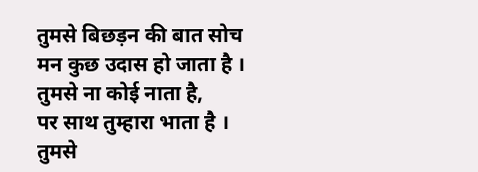तुमसे बिछड़न की बात सोच
मन कुछ उदास हो जाता है ।
तुमसे ना कोई नाता है,
पर साथ तुम्हारा भाता है ।
तुमसे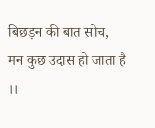बिछड़न की बात सोच,
मन कुछ उदास हो जाता है ।।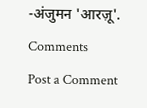-अंजुमन 'आरज़ू'.
Comments
Post a Comment